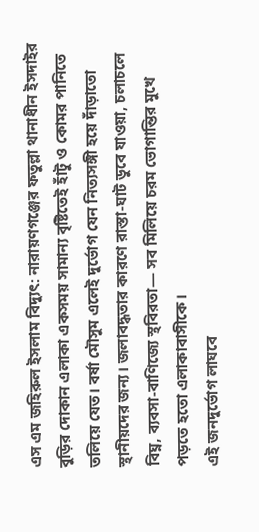এস এম জহিরুল ইসলাম বিদ্যুৎ: নারায়ণগঞ্জের ফতুল্লা থানাধীন ইসদাইর বুড়ির দোকান এলাকা একসময় সামান্য বৃষ্টিতেই হাঁটু ও কোমর পানিতে তলিয়ে যেত। বর্ষা মৌসুম এলেই দুর্ভোগ যেন নিত্যসঙ্গী হয়ে দাঁড়াতো স্থানীয়দের জন্য। জলাবদ্ধতার কারণে রাস্তা-ঘাট ডুবে যাওয়া, চলাচলে বিঘ্ন, ব্যবসা-বাণিজ্যে স্থবিরতা— সব মিলিয়ে চরম ভোগান্তির মুখে পড়তে হতো এলাকাবাসীকে।
এই জনদুর্ভোগ লাঘবে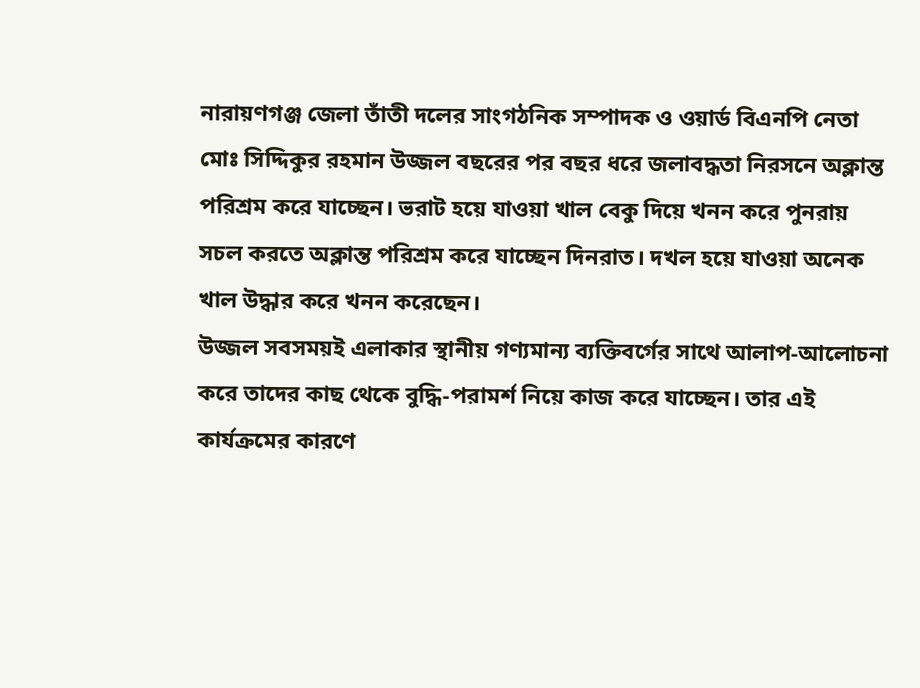নারায়ণগঞ্জ জেলা তাঁতী দলের সাংগঠনিক সম্পাদক ও ওয়ার্ড বিএনপি নেতা মোঃ সিদ্দিকুর রহমান উজ্জল বছরের পর বছর ধরে জলাবদ্ধতা নিরসনে অক্লান্ত পরিশ্রম করে যাচ্ছেন। ভরাট হয়ে যাওয়া খাল বেকু দিয়ে খনন করে পুনরায় সচল করতে অক্লান্ত পরিশ্রম করে যাচ্ছেন দিনরাত। দখল হয়ে যাওয়া অনেক খাল উদ্ধার করে খনন করেছেন।
উজ্জল সবসময়ই এলাকার স্থানীয় গণ্যমান্য ব্যক্তিবর্গের সাথে আলাপ-আলোচনা করে তাদের কাছ থেকে বুদ্ধি-পরামর্শ নিয়ে কাজ করে যাচ্ছেন। তার এই কার্যক্রমের কারণে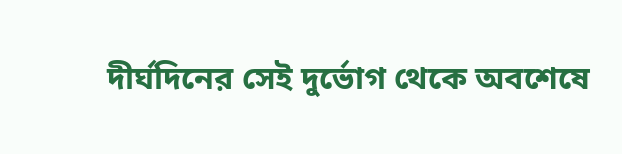দীর্ঘদিনের সেই দুর্ভোগ থেকে অবশেষে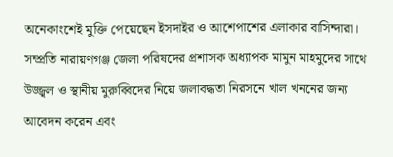অনেকাংশেই মুক্তি পেয়েছেন ইসদাইর ও আশেপাশের এলাকার বাসিন্দারা।
সম্প্রতি নারায়ণগঞ্জ জেলা পরিষদের প্রশাসক অধ্যাপক মামুন মাহমুদের সাথে উজ্জ্বল ও স্থানীয় মুরুব্বিদের নিয়ে জলাবদ্ধতা নিরসনে খাল খননের জন্য আবেদন করেন এবং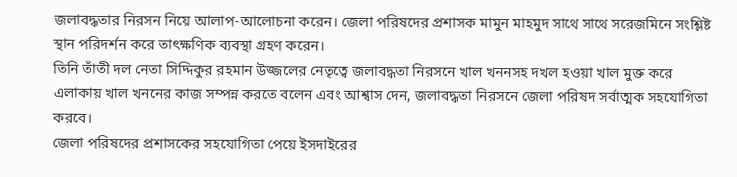জলাবদ্ধতার নিরসন নিয়ে আলাপ-আলোচনা করেন। জেলা পরিষদের প্রশাসক মামুন মাহমুদ সাথে সাথে সরেজমিনে সংশ্লিষ্ট স্থান পরিদর্শন করে তাৎক্ষণিক ব্যবস্থা গ্রহণ করেন।
তিনি তাঁতী দল নেতা সিদ্দিকুর রহমান উজ্জলের নেতৃত্বে জলাবদ্ধতা নিরসনে খাল খননসহ দখল হওয়া খাল মুক্ত করে এলাকায় খাল খননের কাজ সম্পন্ন করতে বলেন এবং আশ্বাস দেন, জলাবদ্ধতা নিরসনে জেলা পরিষদ সর্বাত্মক সহযোগিতা করবে।
জেলা পরিষদের প্রশাসকের সহযোগিতা পেয়ে ইসদাইরের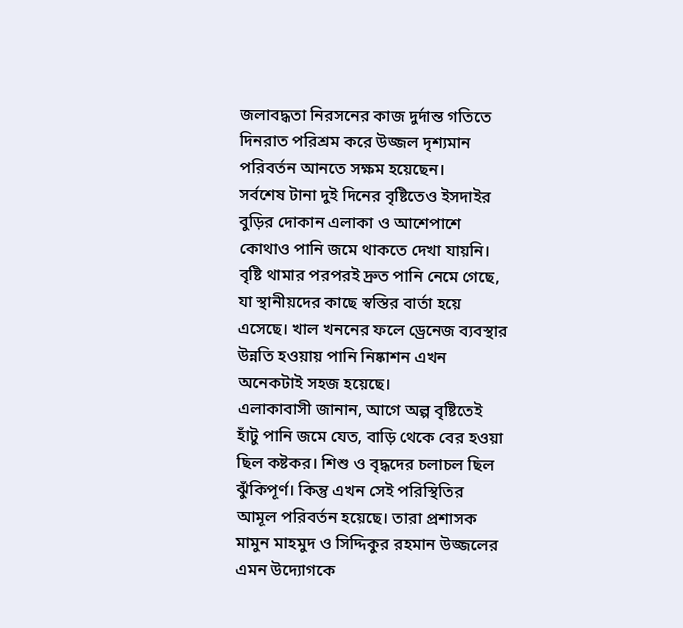জলাবদ্ধতা নিরসনের কাজ দুর্দান্ত গতিতে দিনরাত পরিশ্রম করে উজ্জল দৃশ্যমান পরিবর্তন আনতে সক্ষম হয়েছেন।
সর্বশেষ টানা দুই দিনের বৃষ্টিতেও ইসদাইর বুড়ির দোকান এলাকা ও আশেপাশে কোথাও পানি জমে থাকতে দেখা যায়নি। বৃষ্টি থামার পরপরই দ্রুত পানি নেমে গেছে, যা স্থানীয়দের কাছে স্বস্তির বার্তা হয়ে এসেছে। খাল খননের ফলে ড্রেনেজ ব্যবস্থার উন্নতি হওয়ায় পানি নিষ্কাশন এখন অনেকটাই সহজ হয়েছে।
এলাকাবাসী জানান, আগে অল্প বৃষ্টিতেই হাঁটু পানি জমে যেত, বাড়ি থেকে বের হওয়া ছিল কষ্টকর। শিশু ও বৃদ্ধদের চলাচল ছিল ঝুঁকিপূর্ণ। কিন্তু এখন সেই পরিস্থিতির আমূল পরিবর্তন হয়েছে। তারা প্রশাসক মামুন মাহমুদ ও সিদ্দিকুর রহমান উজ্জলের এমন উদ্যোগকে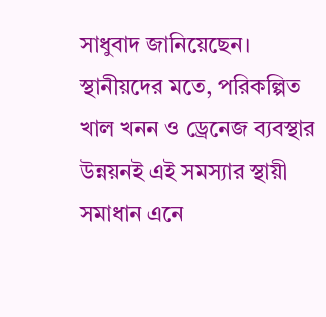সাধুবাদ জানিয়েছেন।
স্থানীয়দের মতে, পরিকল্পিত খাল খনন ও ড্রেনেজ ব্যবস্থার উন্নয়নই এই সমস্যার স্থায়ী সমাধান এনে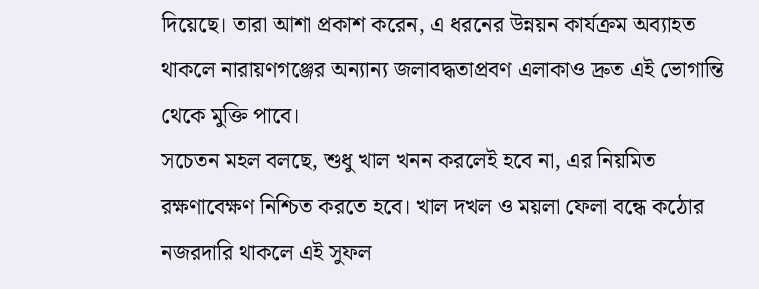দিয়েছে। তারা আশা প্রকাশ করেন, এ ধরনের উন্নয়ন কার্যক্রম অব্যাহত থাকলে নারায়ণগঞ্জের অন্যান্য জলাবদ্ধতাপ্রবণ এলাকাও দ্রুত এই ভোগান্তি থেকে মুক্তি পাবে।
সচেতন মহল বলছে, শুধু খাল খনন করলেই হবে না, এর নিয়মিত রক্ষণাবেক্ষণ নিশ্চিত করতে হবে। খাল দখল ও ময়লা ফেলা বন্ধে কঠোর নজরদারি থাকলে এই সুফল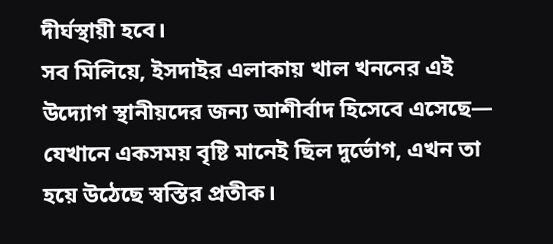দীর্ঘস্থায়ী হবে।
সব মিলিয়ে, ইসদাইর এলাকায় খাল খননের এই উদ্যোগ স্থানীয়দের জন্য আশীর্বাদ হিসেবে এসেছে— যেখানে একসময় বৃষ্টি মানেই ছিল দুর্ভোগ, এখন তা হয়ে উঠেছে স্বস্তির প্রতীক।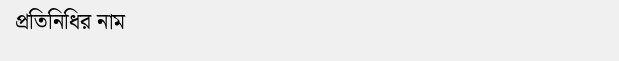প্রতিনিধির নাম